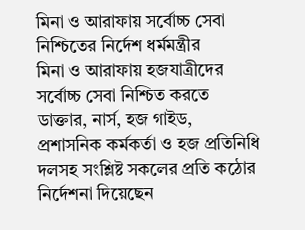মিনা ও আরাফায় সর্বোচ্চ সেবা নিশ্চিতের নির্দেশ ধর্মমন্ত্রীর
মিনা ও আরাফায় হজযাত্রীদের সর্বোচ্চ সেবা নিশ্চিত করতে ডাক্তার, নার্স, হজ গাইড, প্রশাসনিক কর্মকর্তা ও হজ প্রতিনিধি দলসহ সংশ্লিষ্ট সকলের প্রতি কঠোর নির্দেশনা দিয়েছেন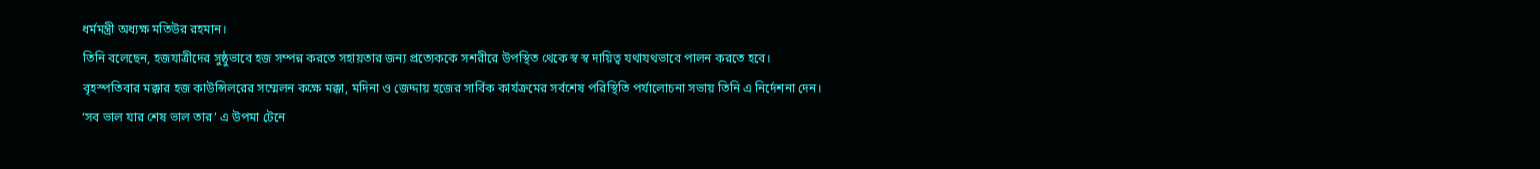ধর্মমন্ত্রী অধ্যক্ষ মতিউর রহমান।
তিনি বলেছেন, হজযাত্রীদের সুষ্ঠুভাবে হজ সম্পন্ন করতে সহায়তার জন্য প্রত্যেককে সশরীরে উপস্থিত থেকে স্ব স্ব দায়িত্ব যথাযথভাবে পালন করতে হবে।
বৃহস্পতিবার মক্কার হজ কাউন্সিলরের সম্মেলন কক্ষে মক্কা, মদিনা ও জেদ্দায় হজের সার্বিক কার্যক্রমের সর্বশেষ পরিস্থিতি পর্যালোচনা সভায় তিনি এ নির্দেশনা দেন।
‘সব ভাল যার শেষ ভাল তার’ এ উপমা টেনে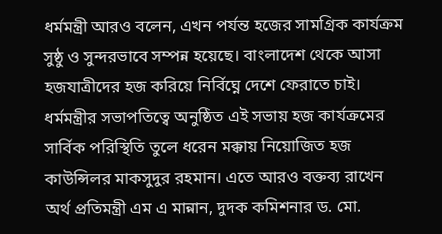ধর্মমন্ত্রী আরও বলেন, এখন পর্যন্ত হজের সামগ্রিক কার্যক্রম সুষ্ঠু ও সুন্দরভাবে সম্পন্ন হয়েছে। বাংলাদেশ থেকে আসা হজযাত্রীদের হজ করিয়ে নির্বিঘ্নে দেশে ফেরাতে চাই।
ধর্মমন্ত্রীর সভাপতিত্বে অনুষ্ঠিত এই সভায় হজ কার্যক্রমের সার্বিক পরিস্থিতি তুলে ধরেন মক্কায় নিয়োজিত হজ কাউন্সিলর মাকসুদুর রহমান। এতে আরও বক্তব্য রাখেন অর্থ প্রতিমন্ত্রী এম এ মান্নান, দুদক কমিশনার ড. মো.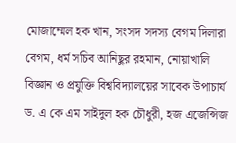মোজাম্মেল হক খান, সংসদ সদস্য বেগম দিলারা বেগম, ধর্ম সচিব আনিছুর রহমান, নোয়াখালি বিজ্ঞান ও প্রযুক্তি বিশ্ববিদ্যালয়ের সাবেক উপাচার্য ড. এ কে এম সাইদুল হক চৌধুরী, হজ এজেন্সিজ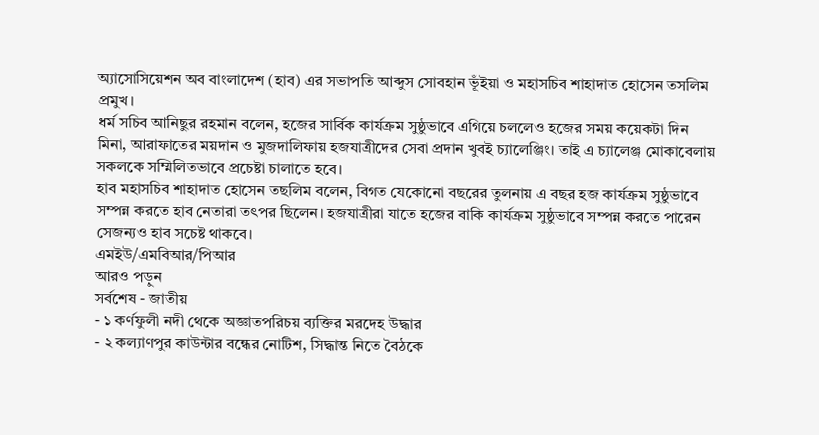অ্যাসোসিয়েশন অব বাংলাদেশ (হাব) এর সভাপতি আব্দুস সোবহান ভূঁইয়া ও মহাসচিব শাহাদাত হোসেন তসলিম প্রমুখ।
ধর্ম সচিব আনিছুর রহমান বলেন, হজের সার্বিক কার্যক্রম সুষ্ঠুভাবে এগিয়ে চললেও হজের সময় কয়েকটা দিন মিনা, আরাফাতের ময়দান ও মুজদালিফায় হজযাত্রীদের সেবা প্রদান খুবই চ্যালেঞ্জিং। তাই এ চ্যালেঞ্জ মোকাবেলায় সকলকে সম্মিলিতভাবে প্রচেষ্টা চালাতে হবে।
হাব মহাসচিব শাহাদাত হোসেন তছলিম বলেন, বিগত যেকোনো বছরের তুলনায় এ বছর হজ কার্যক্রম সুষ্ঠুভাবে সম্পন্ন করতে হাব নেতারা তৎপর ছিলেন। হজযাত্রীরা যাতে হজের বাকি কার্যক্রম সুষ্ঠুভাবে সম্পন্ন করতে পারেন সেজন্যও হাব সচেষ্ট থাকবে।
এমইউ/এমবিআর/পিআর
আরও পড়ুন
সর্বশেষ - জাতীয়
- ১ কর্ণফুলী নদী থেকে অজ্ঞাতপরিচয় ব্যক্তির মরদেহ উদ্ধার
- ২ কল্যাণপুর কাউন্টার বন্ধের নোটিশ, সিদ্ধান্ত নিতে বৈঠকে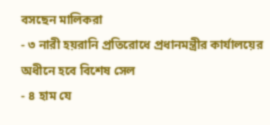বসছেন মালিকরা
- ৩ নারী হয়রানি প্রতিরোধে প্রধানমন্ত্রীর কার্যালয়ের অধীনে হবে বিশেষ সেল
- ৪ হাম যে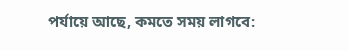পর্যায়ে আছে, কমতে সময় লাগবে: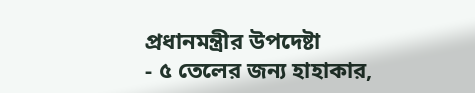প্রধানমন্ত্রীর উপদেষ্টা
- ৫ তেলের জন্য হাহাকার,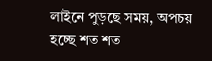লাইনে পুড়ছে সময়, অপচয় হচ্ছে শত শত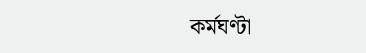কর্মঘণ্টা